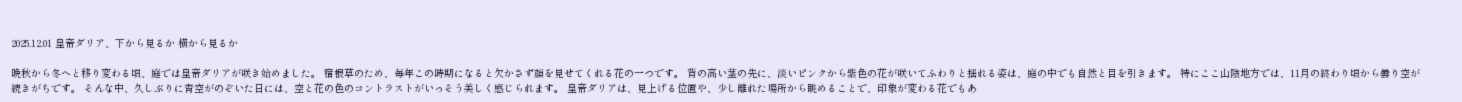2025.12.01 皇帝ダリア、下から見るか 横から見るか

晩秋から冬へと移り変わる頃、庭では皇帝ダリアが咲き始めました。 宿根草のため、毎年この時期になると欠かさず顔を見せてくれる花の一つです。 背の高い茎の先に、淡いピンクから紫色の花が咲いてふわりと揺れる姿は、庭の中でも自然と目を引きます。 特にここ山陰地方では、11月の終わり頃から曇り空が続きがちです。 そんな中、久しぶりに青空がのぞいた日には、空と花の色のコントラストがいっそう美しく感じられます。 皇帝ダリアは、見上げる位置や、少し離れた場所から眺めることで、印象が変わる花でもあ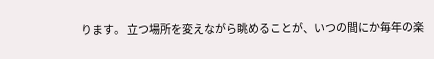ります。 立つ場所を変えながら眺めることが、いつの間にか毎年の楽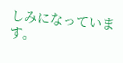しみになっています。